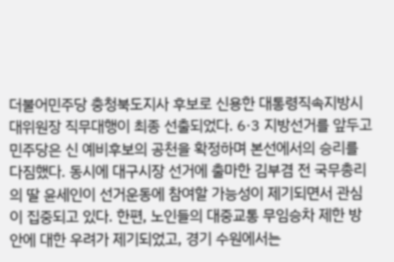더불어민주당 충청북도지사 후보로 신용한 대통령직속지방시대위원장 직무대행이 최종 선출되었다. 6·3 지방선거를 앞두고 민주당은 신 예비후보의 공천을 확정하며 본선에서의 승리를 다짐했다. 동시에 대구시장 선거에 출마한 김부겸 전 국무총리의 딸 윤세인이 선거운동에 참여할 가능성이 제기되면서 관심이 집중되고 있다. 한편, 노인들의 대중교통 무임승차 제한 방안에 대한 우려가 제기되었고, 경기 수원에서는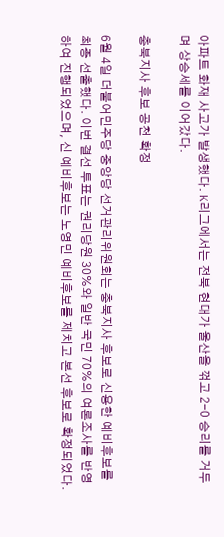아파트 화재 사고가 발생했다. K리그에서는 전북 현대가 울산을 꺾고 2-0 승리를 거두며 상승세를 이어갔다.

충북지사 후보 공천 확정

6월 4일 더불어민주당 중앙당 선거관리위원회는 충북지사 후보로 신용한 예비후보를 최종 선출했다. 이번 결선 투표는 권리당원 30%와 일반 국민 70%의 여론조사를 반영하여 진행되었으며, 신 예비후보는 노영민 예비후보를 제치고 본선 후보로 확정되었다.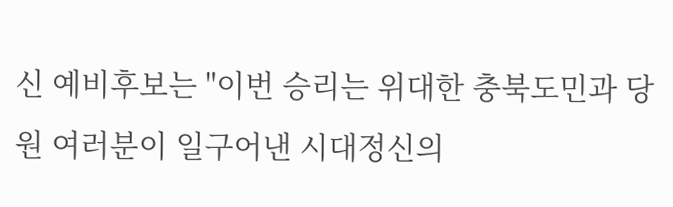신 예비후보는 "이번 승리는 위대한 충북도민과 당원 여러분이 일구어낸 시대정신의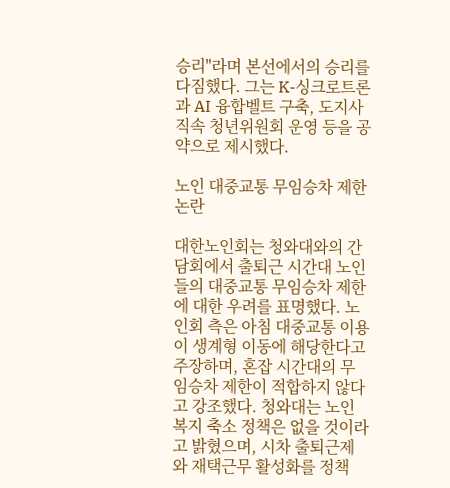승리"라며 본선에서의 승리를 다짐했다. 그는 K-싱크로트론과 AI 융합벨트 구축, 도지사 직속 청년위원회 운영 등을 공약으로 제시했다.

노인 대중교통 무임승차 제한 논란

대한노인회는 청와대와의 간담회에서 출퇴근 시간대 노인들의 대중교통 무임승차 제한에 대한 우려를 표명했다. 노인회 측은 아침 대중교통 이용이 생계형 이동에 해당한다고 주장하며, 혼잡 시간대의 무임승차 제한이 적합하지 않다고 강조했다. 청와대는 노인 복지 축소 정책은 없을 것이라고 밝혔으며, 시차 출퇴근제와 재택근무 활성화를 정책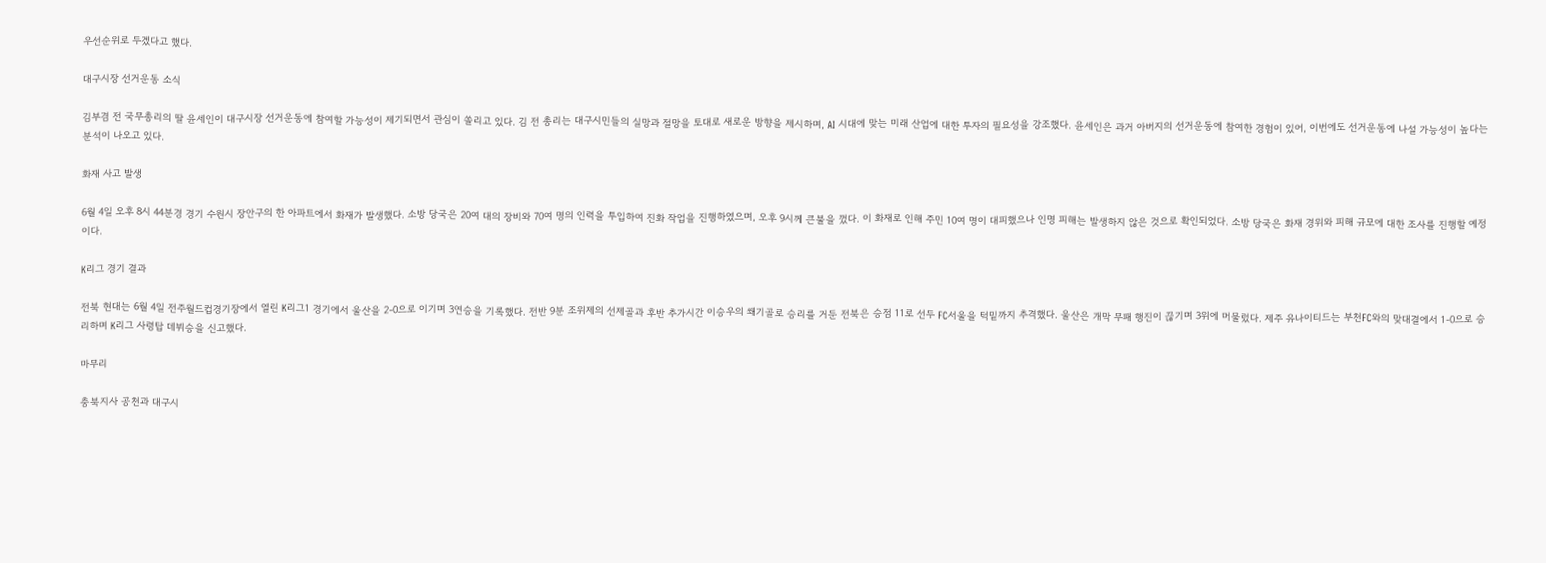우선순위로 두겠다고 했다.

대구시장 선거운동 소식

김부겸 전 국무총리의 딸 윤세인이 대구시장 선거운동에 참여할 가능성이 제기되면서 관심이 쏠리고 있다. 김 전 총리는 대구시민들의 실망과 절망을 토대로 새로운 방향을 제시하며, AI 시대에 맞는 미래 산업에 대한 투자의 필요성을 강조했다. 윤세인은 과거 아버지의 선거운동에 참여한 경험이 있어, 이번에도 선거운동에 나설 가능성이 높다는 분석이 나오고 있다.

화재 사고 발생

6월 4일 오후 8시 44분경 경기 수원시 장안구의 한 아파트에서 화재가 발생했다. 소방 당국은 20여 대의 장비와 70여 명의 인력을 투입하여 진화 작업을 진행하였으며, 오후 9시께 큰불을 껐다. 이 화재로 인해 주민 10여 명이 대피했으나 인명 피해는 발생하지 않은 것으로 확인되었다. 소방 당국은 화재 경위와 피해 규모에 대한 조사를 진행할 예정이다.

K리그 경기 결과

전북 현대는 6월 4일 전주월드컵경기장에서 열린 K리그1 경기에서 울산을 2-0으로 이기며 3연승을 기록했다. 전반 9분 조위제의 선제골과 후반 추가시간 이승우의 쐐기골로 승리를 거둔 전북은 승점 11로 선두 FC서울을 턱밑까지 추격했다. 울산은 개막 무패 행진이 끊기며 3위에 머물렀다. 제주 유나이티드는 부천FC와의 맞대결에서 1-0으로 승리하며 K리그 사령탑 데뷔승을 신고했다.

마무리

충북지사 공천과 대구시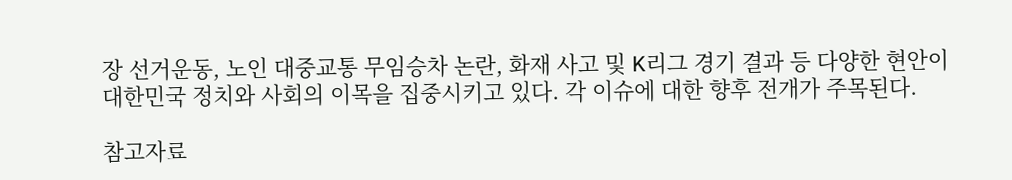장 선거운동, 노인 대중교통 무임승차 논란, 화재 사고 및 K리그 경기 결과 등 다양한 현안이 대한민국 정치와 사회의 이목을 집중시키고 있다. 각 이슈에 대한 향후 전개가 주목된다.

참고자료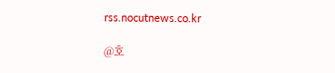rss.nocutnews.co.kr

@호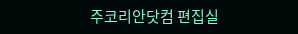주코리안닷컴 편집실